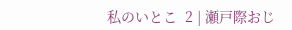私のいとこ  2 | 瀬戸際おじ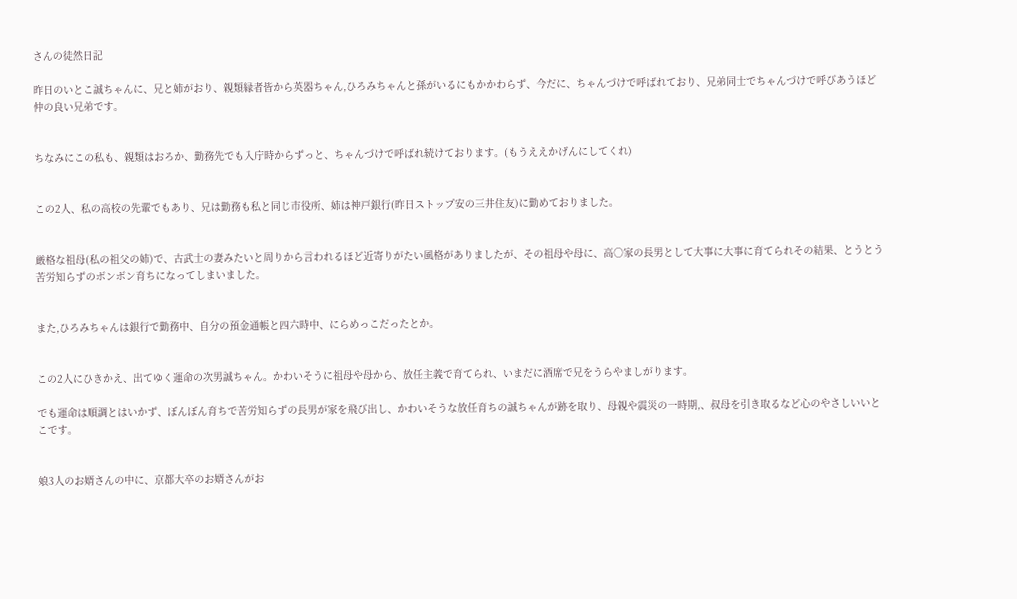さんの徒然日記

昨日のいとこ誠ちゃんに、兄と姉がおり、親類縁者皆から英器ちゃん,ひろみちゃんと孫がいるにもかかわらず、今だに、ちゃんづけで呼ばれており、兄弟同士でちゃんづけで呼びあうほど仲の良い兄弟です。


ちなみにこの私も、親類はおろか、勤務先でも入庁時からずっと、ちゃんづけで呼ばれ続けております。(もうええかげんにしてくれ)


この2人、私の高校の先輩でもあり、兄は勤務も私と同じ市役所、姉は神戸銀行(昨日ストップ安の三井住友)に勤めておりました。


厳格な祖母(私の祖父の姉)で、古武士の妻みたいと周りから言われるほど近寄りがたい風格がありましたが、その祖母や母に、高○家の長男として大事に大事に育てられその結果、とうとう苦労知らずのボンボン育ちになってしまいました。


また,ひろみちゃんは銀行で勤務中、自分の預金通帳と四六時中、にらめっこだったとか。


この2人にひきかえ、出てゆく運命の次男誠ちゃん。かわいそうに祖母や母から、放任主義で育てられ、いまだに酒席で兄をうらやましがります。

でも運命は順調とはいかず、ぼんぼん育ちで苦労知らずの長男が家を飛び出し、かわいそうな放任育ちの誠ちゃんが跡を取り、母親や震災の一時期,、叔母を引き取るなど心のやさしいいとこです。


娘3人のお婿さんの中に、京都大卒のお婿さんがお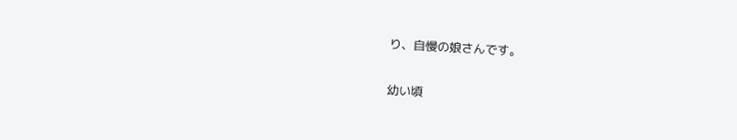り、自慢の娘さんです。

幼い頃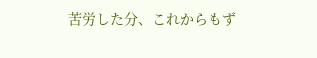苦労した分、これからもず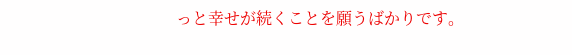っと幸せが続くことを願うばかりです。